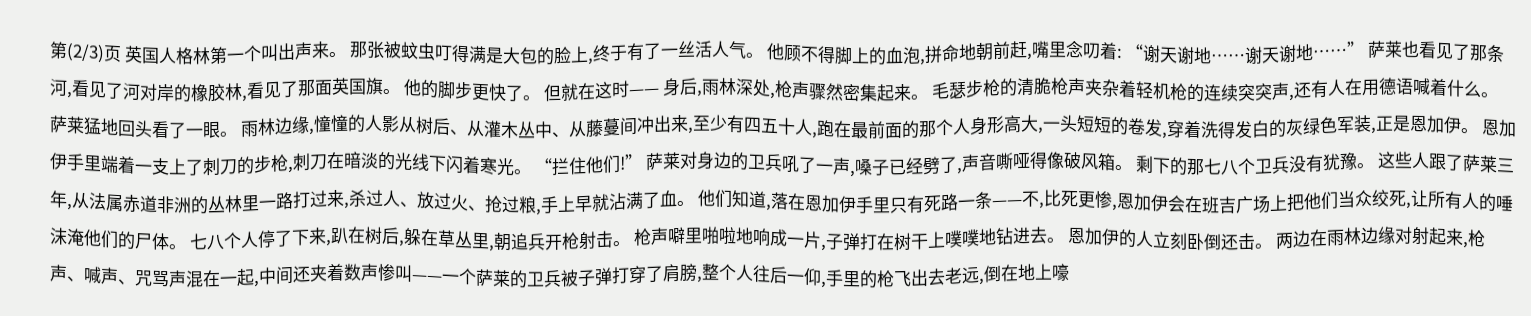第(2/3)页 英国人格林第一个叫出声来。 那张被蚊虫叮得满是大包的脸上,终于有了一丝活人气。 他顾不得脚上的血泡,拼命地朝前赶,嘴里念叨着: “谢天谢地……谢天谢地……” 萨莱也看见了那条河,看见了河对岸的橡胶林,看见了那面英国旗。 他的脚步更快了。 但就在这时—— 身后,雨林深处,枪声骤然密集起来。 毛瑟步枪的清脆枪声夹杂着轻机枪的连续突突声,还有人在用德语喊着什么。 萨莱猛地回头看了一眼。 雨林边缘,憧憧的人影从树后、从灌木丛中、从藤蔓间冲出来,至少有四五十人,跑在最前面的那个人身形高大,一头短短的卷发,穿着洗得发白的灰绿色军装,正是恩加伊。 恩加伊手里端着一支上了刺刀的步枪,刺刀在暗淡的光线下闪着寒光。 “拦住他们!” 萨莱对身边的卫兵吼了一声,嗓子已经劈了,声音嘶哑得像破风箱。 剩下的那七八个卫兵没有犹豫。 这些人跟了萨莱三年,从法属赤道非洲的丛林里一路打过来,杀过人、放过火、抢过粮,手上早就沾满了血。 他们知道,落在恩加伊手里只有死路一条——不,比死更惨,恩加伊会在班吉广场上把他们当众绞死,让所有人的唾沫淹他们的尸体。 七八个人停了下来,趴在树后,躲在草丛里,朝追兵开枪射击。 枪声噼里啪啦地响成一片,子弹打在树干上噗噗地钻进去。 恩加伊的人立刻卧倒还击。 两边在雨林边缘对射起来,枪声、喊声、咒骂声混在一起,中间还夹着数声惨叫——一个萨莱的卫兵被子弹打穿了肩膀,整个人往后一仰,手里的枪飞出去老远,倒在地上嚎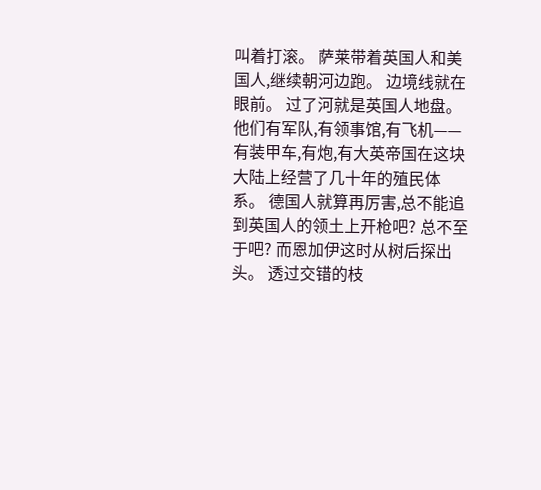叫着打滚。 萨莱带着英国人和美国人,继续朝河边跑。 边境线就在眼前。 过了河就是英国人地盘。 他们有军队,有领事馆,有飞机——有装甲车,有炮,有大英帝国在这块大陆上经营了几十年的殖民体系。 德国人就算再厉害,总不能追到英国人的领土上开枪吧? 总不至于吧? 而恩加伊这时从树后探出头。 透过交错的枝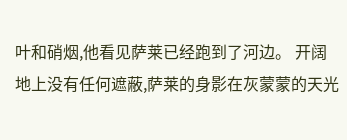叶和硝烟,他看见萨莱已经跑到了河边。 开阔地上没有任何遮蔽,萨莱的身影在灰蒙蒙的天光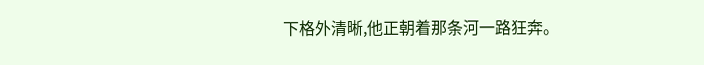下格外清晰,他正朝着那条河一路狂奔。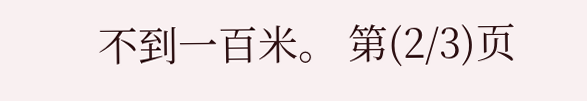不到一百米。 第(2/3)页